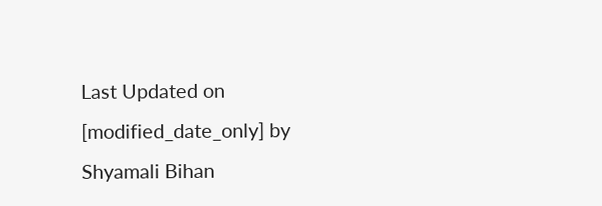Last Updated on [modified_date_only] by Shyamali Bihan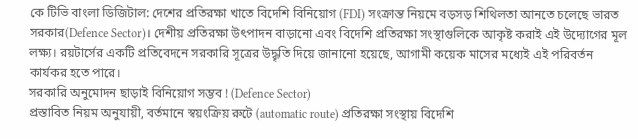কে টিভি বাংলা ডিজিটাল: দেশের প্রতিরক্ষা খাতে বিদেশি বিনিয়োগ (FDI) সংক্রান্ত নিয়মে বড়সড় শিথিলতা আনতে চলেছে ভারত সরকার(Defence Sector)। দেশীয় প্রতিরক্ষা উৎপাদন বাড়ানো এবং বিদেশি প্রতিরক্ষা সংস্থাগুলিকে আকৃষ্ট করাই এই উদ্যোগের মূল লক্ষ্য। রয়টার্সের একটি প্রতিবেদনে সরকারি সূত্রের উদ্ধৃতি দিয়ে জানানো হয়েছে, আগামী কয়েক মাসের মধ্যেই এই পরিবর্তন কার্যকর হতে পারে।
সরকারি অনুমোদন ছাড়াই বিনিয়োগ সম্ভব ! (Defence Sector)
প্রস্তাবিত নিয়ম অনুযায়ী, বর্তমানে স্বয়ংক্রিয় রুটে (automatic route) প্রতিরক্ষা সংস্থায় বিদেশি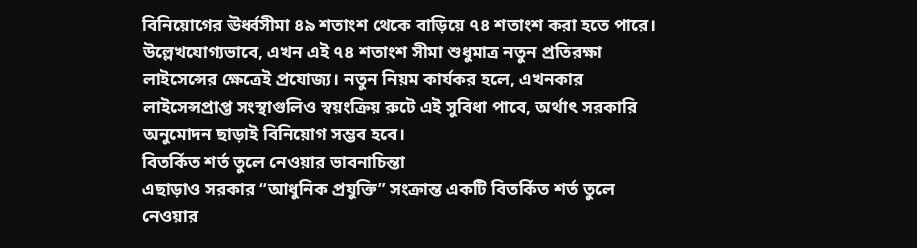বিনিয়োগের ঊর্ধ্বসীমা ৪৯ শতাংশ থেকে বাড়িয়ে ৭৪ শতাংশ করা হতে পারে। উল্লেখযোগ্যভাবে, এখন এই ৭৪ শতাংশ সীমা শুধুমাত্র নতুন প্রতিরক্ষা লাইসেন্সের ক্ষেত্রেই প্রযোজ্য। নতুন নিয়ম কার্যকর হলে, এখনকার লাইসেন্সপ্রাপ্ত সংস্থাগুলিও স্বয়ংক্রিয় রুটে এই সুবিধা পাবে, অর্থাৎ সরকারি অনুমোদন ছাড়াই বিনিয়োগ সম্ভব হবে।
বিতর্কিত শর্ত তুলে নেওয়ার ভাবনাচিন্তা
এছাড়াও সরকার “আধুনিক প্রযুক্তি” সংক্রান্ত একটি বিতর্কিত শর্ত তুলে নেওয়ার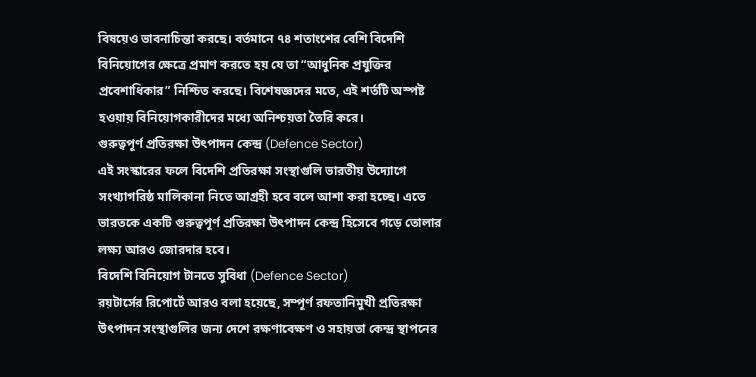বিষয়েও ভাবনাচিন্তা করছে। বর্তমানে ৭৪ শতাংশের বেশি বিদেশি বিনিয়োগের ক্ষেত্রে প্রমাণ করতে হয় যে তা “আধুনিক প্রযুক্তির প্রবেশাধিকার” নিশ্চিত করছে। বিশেষজ্ঞদের মতে, এই শর্তটি অস্পষ্ট হওয়ায় বিনিয়োগকারীদের মধ্যে অনিশ্চয়তা তৈরি করে।
গুরুত্বপূর্ণ প্রতিরক্ষা উৎপাদন কেন্দ্র (Defence Sector)
এই সংস্কারের ফলে বিদেশি প্রতিরক্ষা সংস্থাগুলি ভারতীয় উদ্যোগে সংখ্যাগরিষ্ঠ মালিকানা নিতে আগ্রহী হবে বলে আশা করা হচ্ছে। এতে ভারতকে একটি গুরুত্বপূর্ণ প্রতিরক্ষা উৎপাদন কেন্দ্র হিসেবে গড়ে তোলার লক্ষ্য আরও জোরদার হবে।
বিদেশি বিনিয়োগ টানতে সুবিধা (Defence Sector)
রয়টার্সের রিপোর্টে আরও বলা হয়েছে, সম্পূর্ণ রফতানিমুখী প্রতিরক্ষা উৎপাদন সংস্থাগুলির জন্য দেশে রক্ষণাবেক্ষণ ও সহায়তা কেন্দ্র স্থাপনের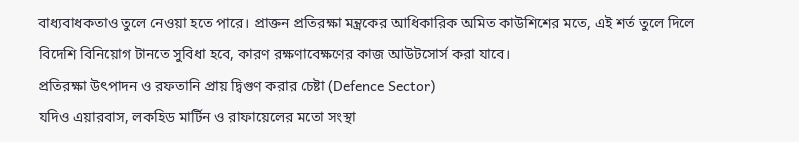বাধ্যবাধকতাও তুলে নেওয়া হতে পারে। প্রাক্তন প্রতিরক্ষা মন্ত্রকের আধিকারিক অমিত কাউশিশের মতে, এই শর্ত তুলে দিলে বিদেশি বিনিয়োগ টানতে সুবিধা হবে, কারণ রক্ষণাবেক্ষণের কাজ আউটসোর্স করা যাবে।
প্রতিরক্ষা উৎপাদন ও রফতানি প্রায় দ্বিগুণ করার চেষ্টা (Defence Sector)
যদিও এয়ারবাস, লকহিড মার্টিন ও রাফায়েলের মতো সংস্থা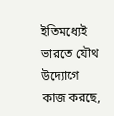ইতিমধ্যেই ভারতে যৌথ উদ্যোগে কাজ করছে,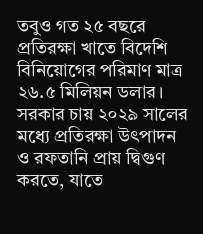তবুও গত ২৫ বছরে প্রতিরক্ষা খাতে বিদেশি বিনিয়োগের পরিমাণ মাত্র ২৬.৫ মিলিয়ন ডলার। সরকার চায় ২০২৯ সালের মধ্যে প্রতিরক্ষা উৎপাদন ও রফতানি প্রায় দ্বিগুণ করতে, যাতে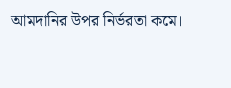আমদানির উপর নির্ভরতা কমে।